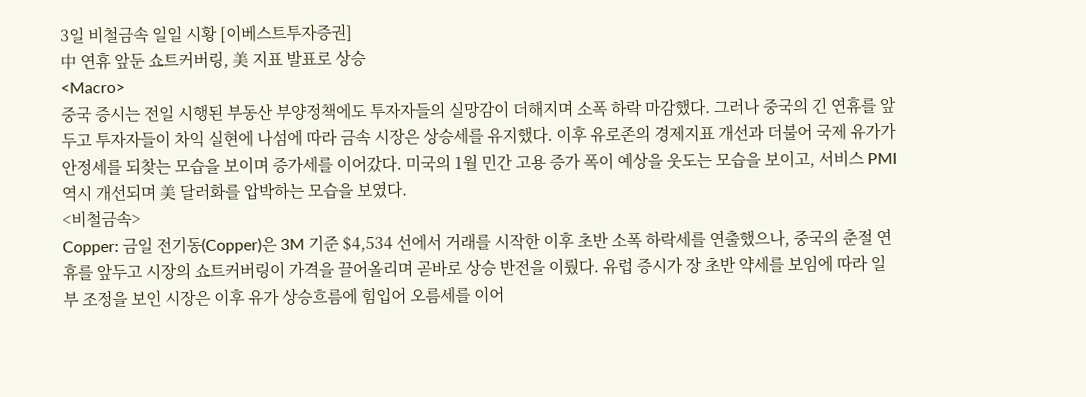3일 비철금속 일일 시황 [이베스트투자증권]
中 연휴 앞둔 쇼트커버링, 美 지표 발표로 상승
<Macro>
중국 증시는 전일 시행된 부동산 부양정책에도 투자자들의 실망감이 더해지며 소폭 하락 마감했다. 그러나 중국의 긴 연휴를 앞두고 투자자들이 차익 실현에 나섬에 따라 금속 시장은 상승세를 유지했다. 이후 유로존의 경제지표 개선과 더불어 국제 유가가 안정세를 되찾는 모습을 보이며 증가세를 이어갔다. 미국의 1월 민간 고용 증가 폭이 예상을 웃도는 모습을 보이고, 서비스 PMI 역시 개선되며 美 달러화를 압박하는 모습을 보였다.
<비철금속>
Copper: 금일 전기동(Copper)은 3M 기준 $4,534 선에서 거래를 시작한 이후 초반 소폭 하락세를 연출했으나, 중국의 춘절 연휴를 앞두고 시장의 쇼트커버링이 가격을 끌어올리며 곧바로 상승 반전을 이뤘다. 유럽 증시가 장 초반 약세를 보임에 따라 일부 조정을 보인 시장은 이후 유가 상승흐름에 힘입어 오름세를 이어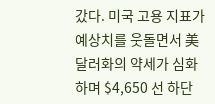갔다. 미국 고용 지표가 예상치를 웃돌면서 美 달러화의 약세가 심화하며 $4,650 선 하단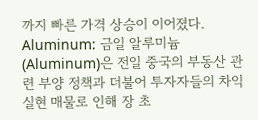까지 빠른 가격 상승이 이어졌다.
Aluminum: 금일 알루미늄(Aluminum)은 전일 중국의 부동산 관련 부양 정책과 더불어 투자자들의 차익 실현 매물로 인해 장 초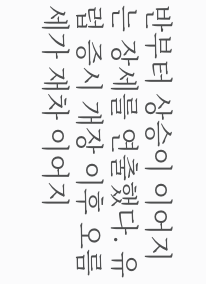반부터 상승이 이어지는 장세를 연출했다. 유럽 증시 개장 이후 오름세가 재차 이어지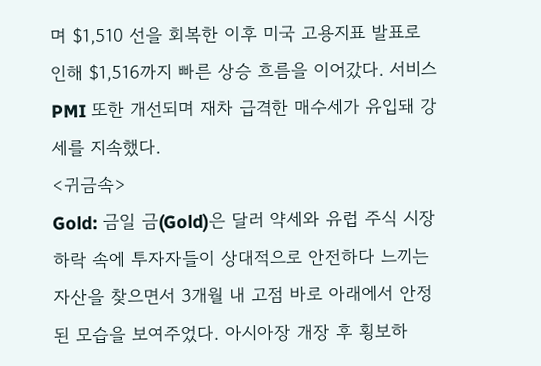며 $1,510 선을 회복한 이후 미국 고용지표 발표로 인해 $1,516까지 빠른 상승 흐름을 이어갔다. 서비스 PMI 또한 개선되며 재차 급격한 매수세가 유입돼 강세를 지속했다.
<귀금속>
Gold: 금일 금(Gold)은 달러 약세와 유럽 주식 시장 하락 속에 투자자들이 상대적으로 안전하다 느끼는 자산을 찾으면서 3개월 내 고점 바로 아래에서 안정된 모습을 보여주었다. 아시아장 개장 후 횡보하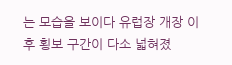는 모습을 보이다 유럽장 개장 이후 횡보 구간이 다소 넓혀졌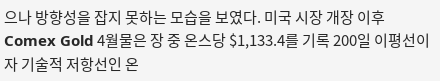으나 방향성을 잡지 못하는 모습을 보였다. 미국 시장 개장 이후 Comex Gold 4월물은 장 중 온스당 $1,133.4를 기록 200일 이평선이자 기술적 저항선인 온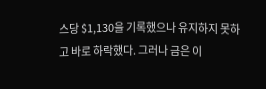스당 $1,130을 기록했으나 유지하지 못하고 바로 하락했다. 그러나 금은 이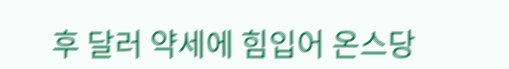후 달러 약세에 힘입어 온스당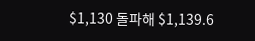$1,130 돌파해 $1,139.6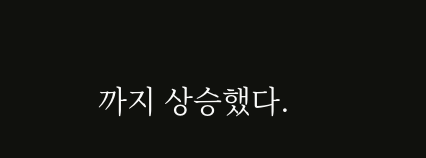까지 상승했다.